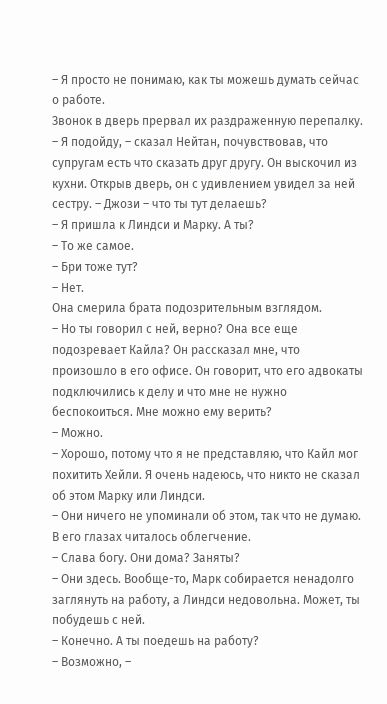– Я просто не понимаю, как ты можешь думать сейчас о работе.
Звонок в дверь прервал их раздраженную перепалку.
– Я подойду, – сказал Нейтан, почувствовав, что супругам есть что сказать друг другу. Он выскочил из кухни. Открыв дверь, он с удивлением увидел за ней сестру. – Джози – что ты тут делаешь?
– Я пришла к Линдси и Марку. А ты?
– То же самое.
– Бри тоже тут?
– Нет.
Она смерила брата подозрительным взглядом.
– Но ты говорил с ней, верно? Она все еще подозревает Кайла? Он рассказал мне, что произошло в его офисе. Он говорит, что его адвокаты подключились к делу и что мне не нужно беспокоиться. Мне можно ему верить?
– Можно.
– Хорошо, потому что я не представляю, что Кайл мог похитить Хейли. Я очень надеюсь, что никто не сказал об этом Марку или Линдси.
– Они ничего не упоминали об этом, так что не думаю.
В его глазах читалось облегчение.
– Слава богу. Они дома? Заняты?
– Они здесь. Вообще-то, Марк собирается ненадолго заглянуть на работу, а Линдси недовольна. Может, ты побудешь с ней.
– Конечно. А ты поедешь на работу?
– Возможно, –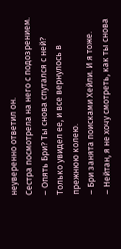неуверенно ответил он.
Сестра посмотрела на него с подозрением.
– Опять Бри? Ты снова спутался с ней? Только увидел ее, и все вернулось в прежнюю колею.
– Бри занята поисками Хейли. И я тоже.
– Нейтан, я не хочу смотреть, как ты снова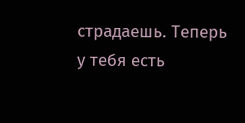страдаешь. Теперь у тебя есть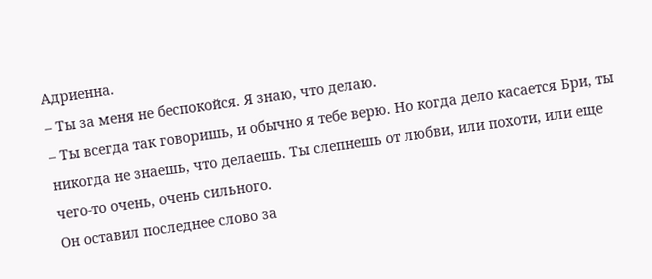Адриенна.
– Ты за меня не беспокойся. Я знаю, что делаю.
– Ты всегда так говоришь, и обычно я тебе верю. Но когда дело касается Бри, ты никогда не знаешь, что делаешь. Ты слепнешь от любви, или похоти, или еще чего-то очень, очень сильного.
Он оставил последнее слово за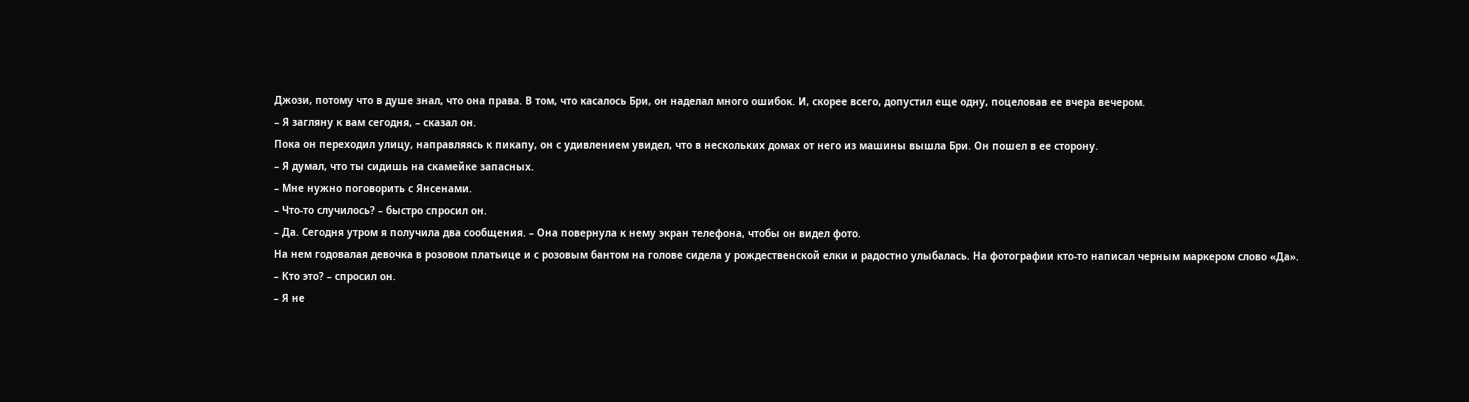Джози, потому что в душе знал, что она права. В том, что касалось Бри, он наделал много ошибок. И, скорее всего, допустил еще одну, поцеловав ее вчера вечером.
– Я загляну к вам сегодня, – сказал он.
Пока он переходил улицу, направляясь к пикапу, он с удивлением увидел, что в нескольких домах от него из машины вышла Бри. Он пошел в ее сторону.
– Я думал, что ты сидишь на скамейке запасных.
– Мне нужно поговорить с Янсенами.
– Что-то случилось? – быстро спросил он.
– Да. Сегодня утром я получила два сообщения. – Она повернула к нему экран телефона, чтобы он видел фото.
На нем годовалая девочка в розовом платьице и с розовым бантом на голове сидела у рождественской елки и радостно улыбалась. На фотографии кто-то написал черным маркером слово «Да».
– Кто это? – спросил он.
– Я не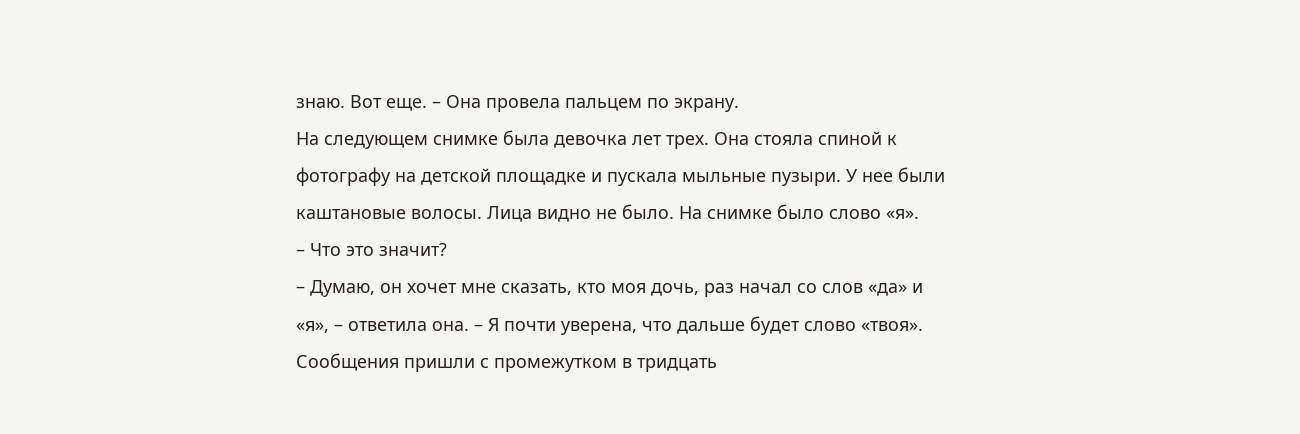знаю. Вот еще. – Она провела пальцем по экрану.
На следующем снимке была девочка лет трех. Она стояла спиной к фотографу на детской площадке и пускала мыльные пузыри. У нее были каштановые волосы. Лица видно не было. На снимке было слово «я».
– Что это значит?
– Думаю, он хочет мне сказать, кто моя дочь, раз начал со слов «да» и «я», – ответила она. – Я почти уверена, что дальше будет слово «твоя». Сообщения пришли с промежутком в тридцать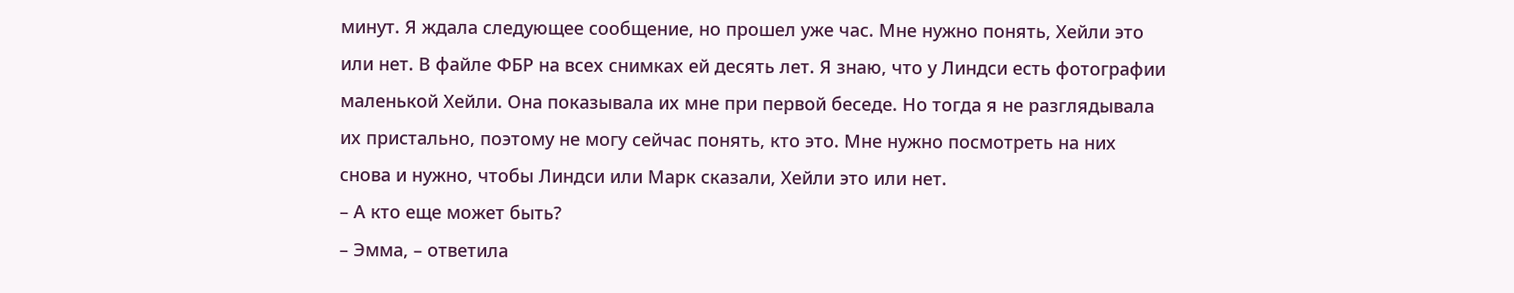минут. Я ждала следующее сообщение, но прошел уже час. Мне нужно понять, Хейли это или нет. В файле ФБР на всех снимках ей десять лет. Я знаю, что у Линдси есть фотографии маленькой Хейли. Она показывала их мне при первой беседе. Но тогда я не разглядывала их пристально, поэтому не могу сейчас понять, кто это. Мне нужно посмотреть на них снова и нужно, чтобы Линдси или Марк сказали, Хейли это или нет.
– А кто еще может быть?
– Эмма, – ответила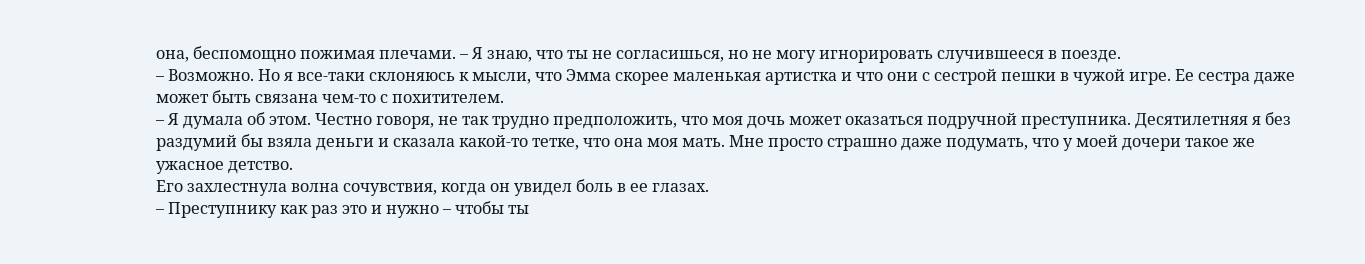она, беспомощно пожимая плечами. – Я знаю, что ты не согласишься, но не могу игнорировать случившееся в поезде.
– Возможно. Но я все-таки склоняюсь к мысли, что Эмма скорее маленькая артистка и что они с сестрой пешки в чужой игре. Ее сестра даже может быть связана чем-то с похитителем.
– Я думала об этом. Честно говоря, не так трудно предположить, что моя дочь может оказаться подручной преступника. Десятилетняя я без раздумий бы взяла деньги и сказала какой-то тетке, что она моя мать. Мне просто страшно даже подумать, что у моей дочери такое же ужасное детство.
Его захлестнула волна сочувствия, когда он увидел боль в ее глазах.
– Преступнику как раз это и нужно – чтобы ты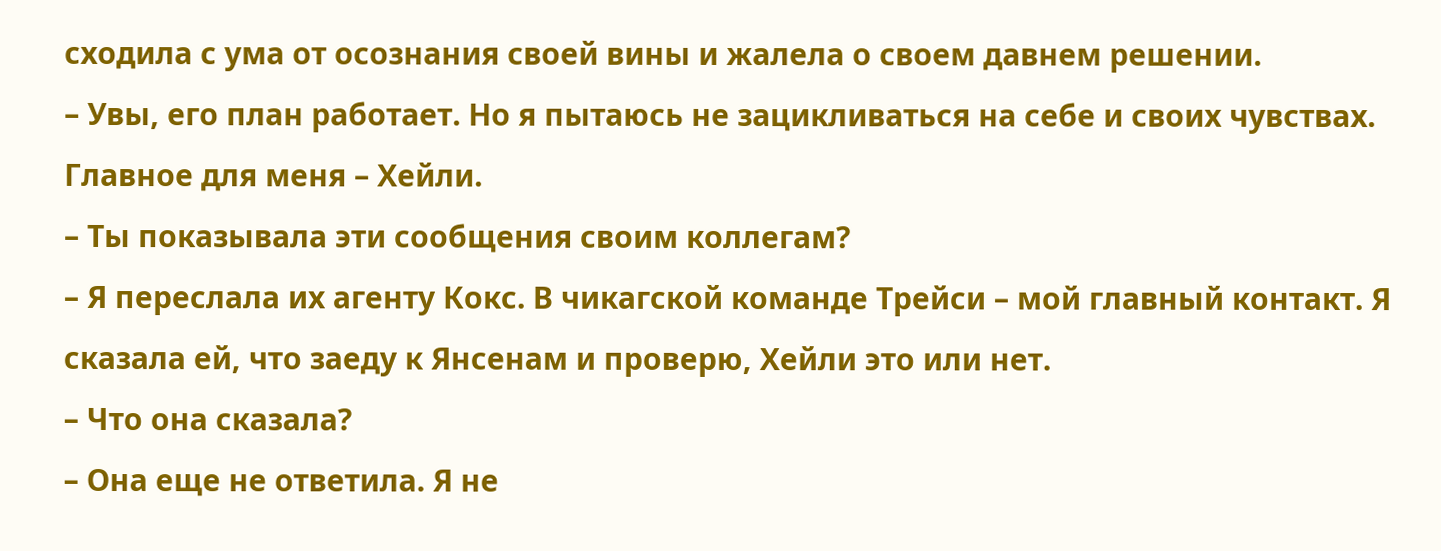сходила с ума от осознания своей вины и жалела о своем давнем решении.
– Увы, его план работает. Но я пытаюсь не зацикливаться на себе и своих чувствах. Главное для меня – Хейли.
– Ты показывала эти сообщения своим коллегам?
– Я переслала их агенту Кокс. В чикагской команде Трейси – мой главный контакт. Я сказала ей, что заеду к Янсенам и проверю, Хейли это или нет.
– Что она сказала?
– Она еще не ответила. Я не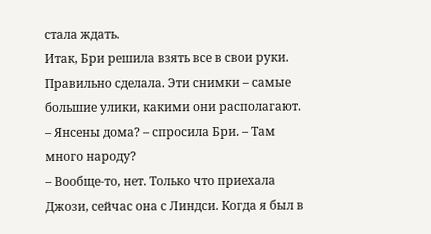стала ждать.
Итак, Бри решила взять все в свои руки. Правильно сделала. Эти снимки – самые большие улики, какими они располагают.
– Янсены дома? – спросила Бри. – Там много народу?
– Вообще-то, нет. Только что приехала Джози, сейчас она с Линдси. Когда я был в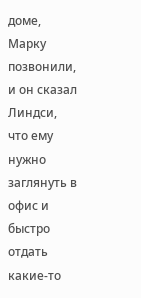доме, Марку позвонили, и он сказал Линдси, что ему нужно заглянуть в офис и быстро отдать какие-то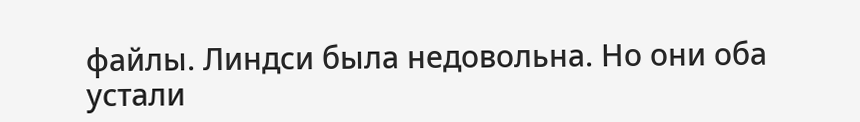файлы. Линдси была недовольна. Но они оба устали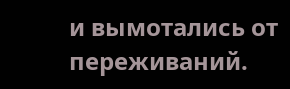и вымотались от переживаний.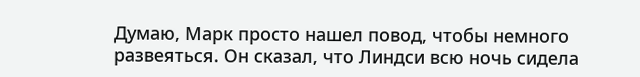Думаю, Марк просто нашел повод, чтобы немного развеяться. Он сказал, что Линдси всю ночь сидела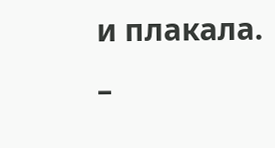и плакала.
–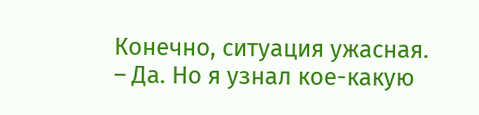Конечно, ситуация ужасная.
– Да. Но я узнал кое-какую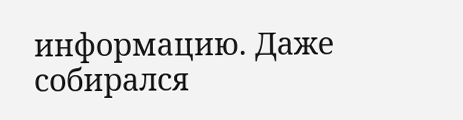информацию. Даже собирался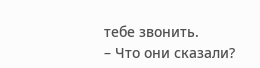тебе звонить.
– Что они сказали?